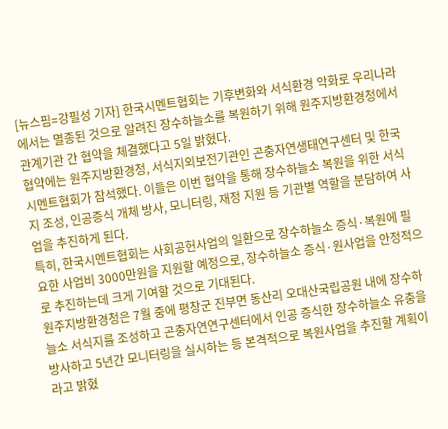[뉴스핌=강필성 기자] 한국시멘트협회는 기후변화와 서식환경 악화로 우리나라에서는 멸종된 것으로 알려진 장수하늘소를 복원하기 위해 원주지방환경청에서 관계기관 간 협약을 체결했다고 5일 밝혔다.
협약에는 원주지방환경청, 서식지외보전기관인 곤충자연생태연구센터 및 한국시멘트협회가 참석했다. 이들은 이번 협약을 통해 장수하늘소 복원을 위한 서식지 조성, 인공증식 개체 방사, 모니터링, 재정 지원 등 기관별 역할을 분담하여 사업을 추진하게 된다.
특히, 한국시멘트협회는 사회공헌사업의 일환으로 장수하늘소 증식·복원에 필요한 사업비 3000만원을 지원할 예정으로, 장수하늘소 증식·원사업을 안정적으로 추진하는데 크게 기여할 것으로 기대된다.
원주지방환경청은 7월 중에 평창군 진부면 동산리 오대산국립공원 내에 장수하늘소 서식지를 조성하고 곤충자연연구센터에서 인공 증식한 장수하늘소 유충을 방사하고 5년간 모니터링을 실시하는 등 본격적으로 복원사업을 추진할 계획이라고 밝혔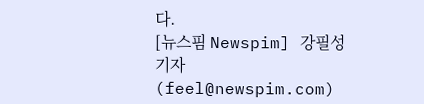다.
[뉴스핌 Newspim] 강필성 기자 (feel@newspim.com)